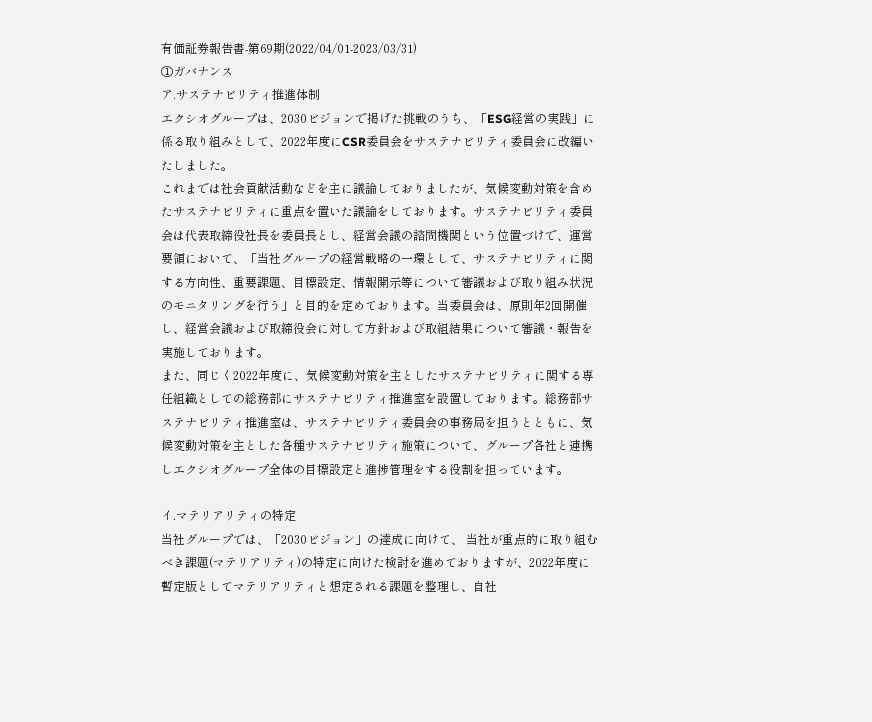有価証券報告書-第69期(2022/04/01-2023/03/31)
①ガバナンス
ア.サステナビリティ推進体制
エクシオグループは、2030ビジョンで掲げた挑戦のうち、「ESG経営の実践」に係る取り組みとして、2022年度にCSR委員会をサステナビリティ委員会に改編いたしました。
これまでは社会貢献活動などを主に議論しておりましたが、気候変動対策を含めたサステナビリティに重点を置いた議論をしております。サステナビリティ委員会は代表取締役社長を委員長とし、経営会議の諮問機関という位置づけで、運営要領において、「当社グループの経営戦略の一環として、サステナビリティに関する方向性、重要課題、目標設定、情報開示等について審議および取り組み状況のモニタリングを行う」と目的を定めております。当委員会は、原則年2回開催し、経営会議および取締役会に対して方針および取組結果について審議・報告を実施しております。
また、同じく2022年度に、気候変動対策を主としたサステナビリティに関する専任組織としての総務部にサステナビリティ推進室を設置しております。総務部サステナビリティ推進室は、サステナビリティ委員会の事務局を担うとともに、気候変動対策を主とした各種サステナビリティ施策について、グループ各社と連携しエクシオグループ全体の目標設定と進捗管理をする役割を担っています。

イ.マテリアリティの特定
当社グループでは、「2030ビジョン」の達成に向けて、 当社が重点的に取り組むべき課題(マテリアリティ)の特定に向けた検討を進めておりますが、2022年度に暫定版としてマテリアリティと想定される課題を整理し、自社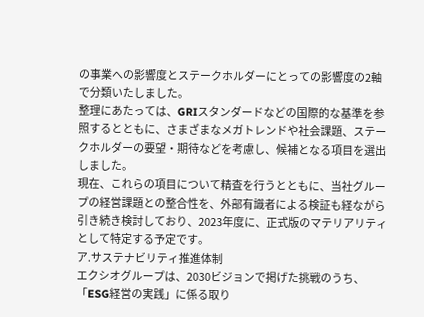の事業への影響度とステークホルダーにとっての影響度の2軸で分類いたしました。
整理にあたっては、GRIスタンダードなどの国際的な基準を参照するとともに、さまざまなメガトレンドや社会課題、ステークホルダーの要望・期待などを考慮し、候補となる項目を選出しました。
現在、これらの項目について精査を行うとともに、当社グループの経営課題との整合性を、外部有識者による検証も経ながら引き続き検討しており、2023年度に、正式版のマテリアリティとして特定する予定です。
ア.サステナビリティ推進体制
エクシオグループは、2030ビジョンで掲げた挑戦のうち、「ESG経営の実践」に係る取り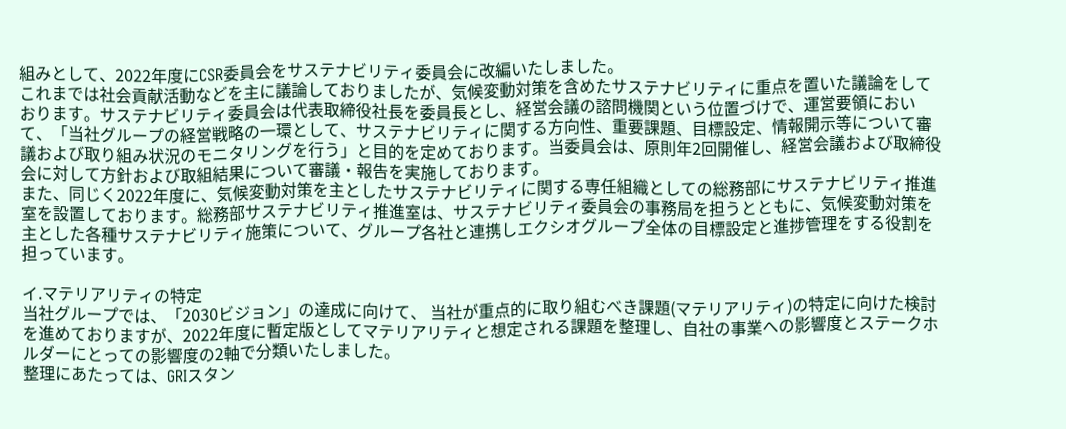組みとして、2022年度にCSR委員会をサステナビリティ委員会に改編いたしました。
これまでは社会貢献活動などを主に議論しておりましたが、気候変動対策を含めたサステナビリティに重点を置いた議論をしております。サステナビリティ委員会は代表取締役社長を委員長とし、経営会議の諮問機関という位置づけで、運営要領において、「当社グループの経営戦略の一環として、サステナビリティに関する方向性、重要課題、目標設定、情報開示等について審議および取り組み状況のモニタリングを行う」と目的を定めております。当委員会は、原則年2回開催し、経営会議および取締役会に対して方針および取組結果について審議・報告を実施しております。
また、同じく2022年度に、気候変動対策を主としたサステナビリティに関する専任組織としての総務部にサステナビリティ推進室を設置しております。総務部サステナビリティ推進室は、サステナビリティ委員会の事務局を担うとともに、気候変動対策を主とした各種サステナビリティ施策について、グループ各社と連携しエクシオグループ全体の目標設定と進捗管理をする役割を担っています。

イ.マテリアリティの特定
当社グループでは、「2030ビジョン」の達成に向けて、 当社が重点的に取り組むべき課題(マテリアリティ)の特定に向けた検討を進めておりますが、2022年度に暫定版としてマテリアリティと想定される課題を整理し、自社の事業への影響度とステークホルダーにとっての影響度の2軸で分類いたしました。
整理にあたっては、GRIスタン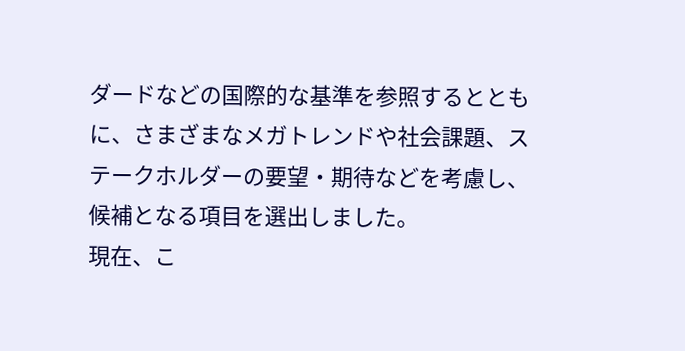ダードなどの国際的な基準を参照するとともに、さまざまなメガトレンドや社会課題、ステークホルダーの要望・期待などを考慮し、候補となる項目を選出しました。
現在、こ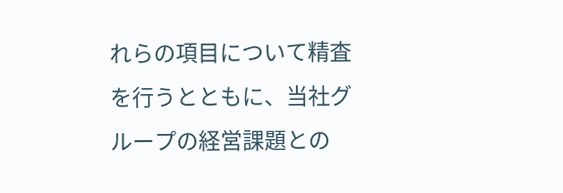れらの項目について精査を行うとともに、当社グループの経営課題との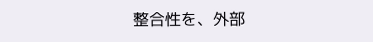整合性を、外部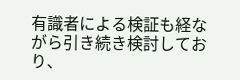有識者による検証も経ながら引き続き検討しており、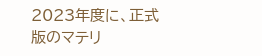2023年度に、正式版のマテリ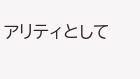アリティとして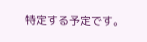特定する予定です。